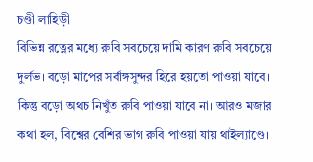চণ্ডী লাহিড়ী
বিভিন্ন রত্নের মধ্যে রুবি সবচেয়ে দামি কারণ রুবি সবচেয়ে দুর্লভ। বড়ো মাপের সর্বাঙ্গসুন্দর হিরে হয়তো পাওয়া যাবে। কিন্তু বড়ো অথচ নিখুঁত রুবি পাওয়া যাবে না। আরও মজার কথা হল, বিশ্বের বেশির ভাগ রুবি পাওয়া যায় থাইল্যাণ্ডে।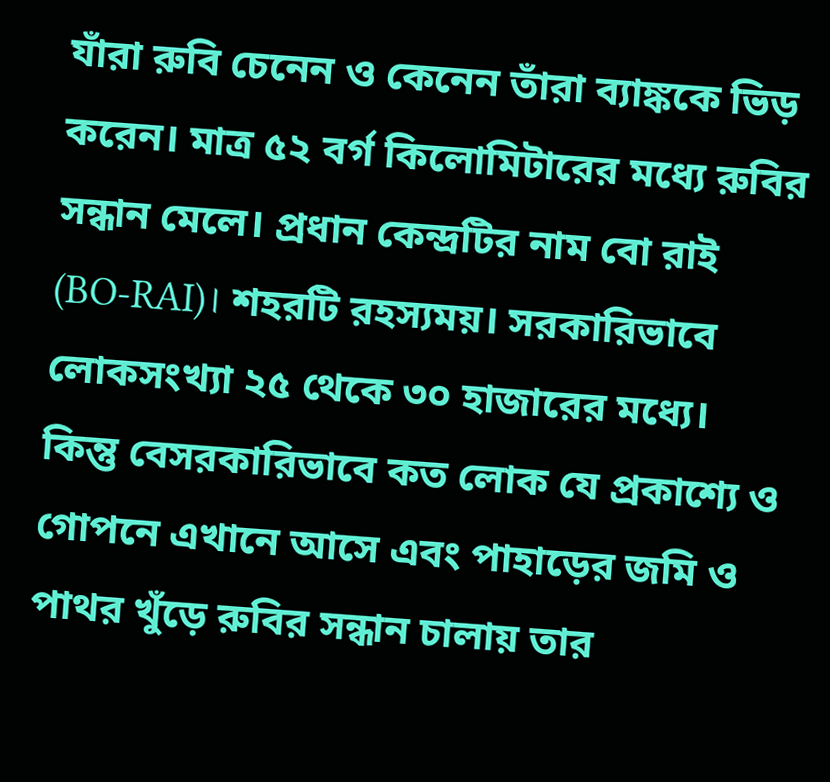যাঁরা রুবি চেনেন ও কেনেন তাঁরা ব্যাঙ্ককে ভিড় করেন। মাত্র ৫২ বর্গ কিলোমিটারের মধ্যে রুবির সন্ধান মেলে। প্রধান কেন্দ্রটির নাম বো রাই (BO-RAI)। শহরটি রহস্যময়। সরকারিভাবে লোকসংখ্যা ২৫ থেকে ৩০ হাজারের মধ্যে। কিন্তু বেসরকারিভাবে কত লোক যে প্রকাশ্যে ও গোপনে এখানে আসে এবং পাহাড়ের জমি ও পাথর খুঁড়ে রুবির সন্ধান চালায় তার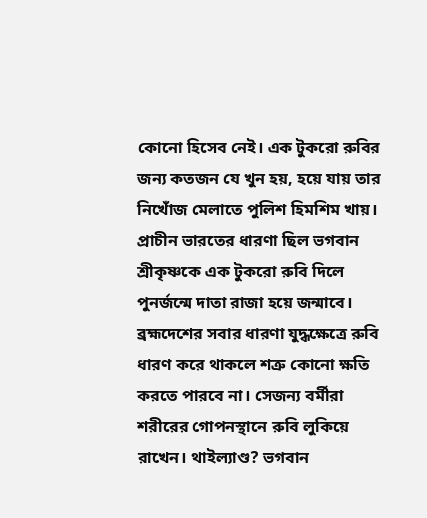কোনো হিসেব নেই। এক টুকরো রুবির জন্য কতজন যে খুন হয়, হয়ে যায় তার নিখোঁজ মেলাতে পুলিশ হিমশিম খায়।
প্রাচীন ভারতের ধারণা ছিল ভগবান শ্রীকৃষ্ণকে এক টুকরো রুবি দিলে পুনর্জন্মে দাতা রাজা হয়ে জন্মাবে। ব্রহ্মদেশের সবার ধারণা যুদ্ধক্ষেত্রে রুবি ধারণ করে থাকলে শত্রু কোনো ক্ষতি করতে পারবে না। সেজন্য বর্মীরা শরীরের গোপনস্থানে রুবি লুকিয়ে রাখেন। থাইল্যাণ্ড? ভগবান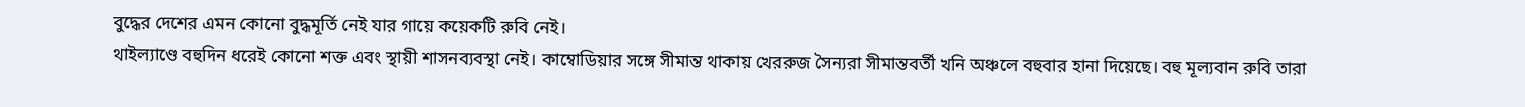বুদ্ধের দেশের এমন কোনো বুদ্ধমূর্তি নেই যার গায়ে কয়েকটি রুবি নেই।
থাইল্যাণ্ডে বহুদিন ধরেই কোনো শক্ত এবং স্থায়ী শাসনব্যবস্থা নেই। কাম্বোডিয়ার সঙ্গে সীমান্ত থাকায় খেররুজ সৈন্যরা সীমান্তবর্তী খনি অঞ্চলে বহুবার হানা দিয়েছে। বহু মূল্যবান রুবি তারা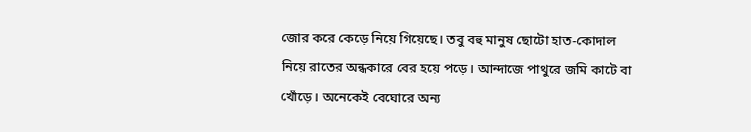জোর করে কেড়ে নিয়ে গিয়েছে। তবু বহু মানুষ ছোটো হাত-কোদাল নিয়ে রাতের অন্ধকারে বের হয়ে পড়ে। আন্দাজে পাথুরে জমি কাটে বা খোঁড়ে। অনেকেই বেঘোরে অন্য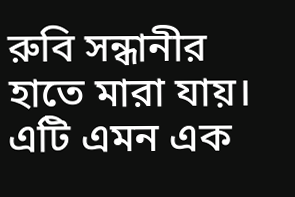রুবি সন্ধানীর হাতে মারা যায়। এটি এমন এক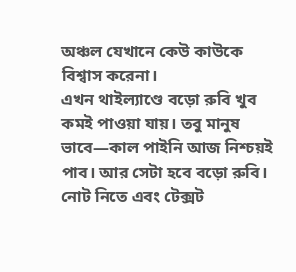অঞ্চল যেখানে কেউ কাউকে বিশ্বাস করেনা।
এখন থাইল্যাণ্ডে বড়ো রুবি খুব কমই পাওয়া যায়। তবু মানুষ ভাবে—কাল পাইনি আজ নিশ্চয়ই পাব। আর সেটা হবে বড়ো রুবি।
নোট নিতে এবং টেক্সট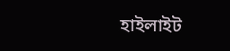হাইলাইট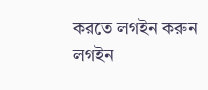করতে লগইন করুন
লগইন